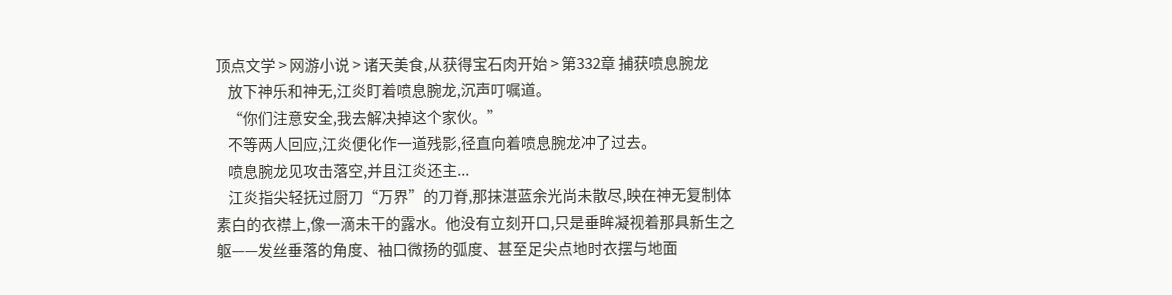顶点文学 > 网游小说 > 诸天美食,从获得宝石肉开始 > 第332章 捕获喷息腕龙
    放下神乐和神无,江炎盯着喷息腕龙,沉声叮嘱道。
    “你们注意安全,我去解决掉这个家伙。”
    不等两人回应,江炎便化作一道残影,径直向着喷息腕龙冲了过去。
    喷息腕龙见攻击落空,并且江炎还主...
    江炎指尖轻抚过厨刀“万界”的刀脊,那抹湛蓝余光尚未散尽,映在神无复制体素白的衣襟上,像一滴未干的露水。他没有立刻开口,只是垂眸凝视着那具新生之躯——发丝垂落的角度、袖口微扬的弧度、甚至足尖点地时衣摆与地面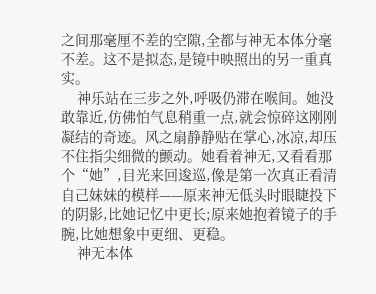之间那毫厘不差的空隙,全都与神无本体分毫不差。这不是拟态,是镜中映照出的另一重真实。
    神乐站在三步之外,呼吸仍滞在喉间。她没敢靠近,仿佛怕气息稍重一点,就会惊碎这刚刚凝结的奇迹。风之扇静静贴在掌心,冰凉,却压不住指尖细微的颤动。她看着神无,又看看那个“她”,目光来回逡巡,像是第一次真正看清自己妹妹的模样——原来神无低头时眼睫投下的阴影,比她记忆中更长;原来她抱着镜子的手腕,比她想象中更细、更稳。
    神无本体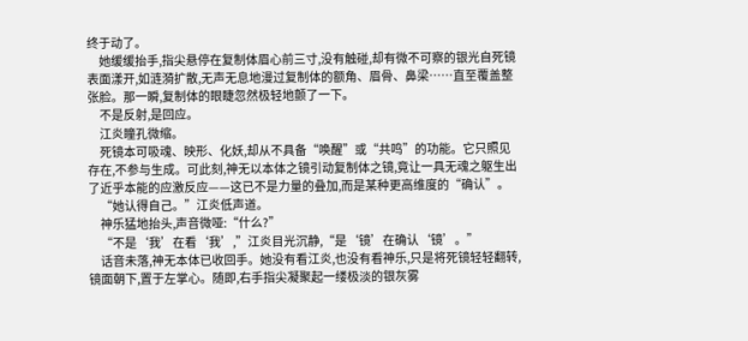终于动了。
    她缓缓抬手,指尖悬停在复制体眉心前三寸,没有触碰,却有微不可察的银光自死镜表面漾开,如涟漪扩散,无声无息地漫过复制体的额角、眉骨、鼻梁……直至覆盖整张脸。那一瞬,复制体的眼睫忽然极轻地颤了一下。
    不是反射,是回应。
    江炎瞳孔微缩。
    死镜本可吸魂、映形、化妖,却从不具备“唤醒”或“共鸣”的功能。它只照见存在,不参与生成。可此刻,神无以本体之镜引动复制体之镜,竟让一具无魂之躯生出了近乎本能的应激反应——这已不是力量的叠加,而是某种更高维度的“确认”。
    “她认得自己。”江炎低声道。
    神乐猛地抬头,声音微哑:“什么?”
    “不是‘我’在看‘我’,”江炎目光沉静,“是‘镜’在确认‘镜’。”
    话音未落,神无本体已收回手。她没有看江炎,也没有看神乐,只是将死镜轻轻翻转,镜面朝下,置于左掌心。随即,右手指尖凝聚起一缕极淡的银灰雾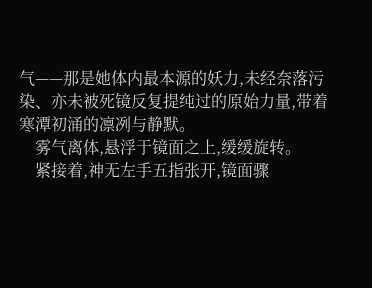气——那是她体内最本源的妖力,未经奈落污染、亦未被死镜反复提纯过的原始力量,带着寒潭初涌的凛冽与静默。
    雾气离体,悬浮于镜面之上,缓缓旋转。
    紧接着,神无左手五指张开,镜面骤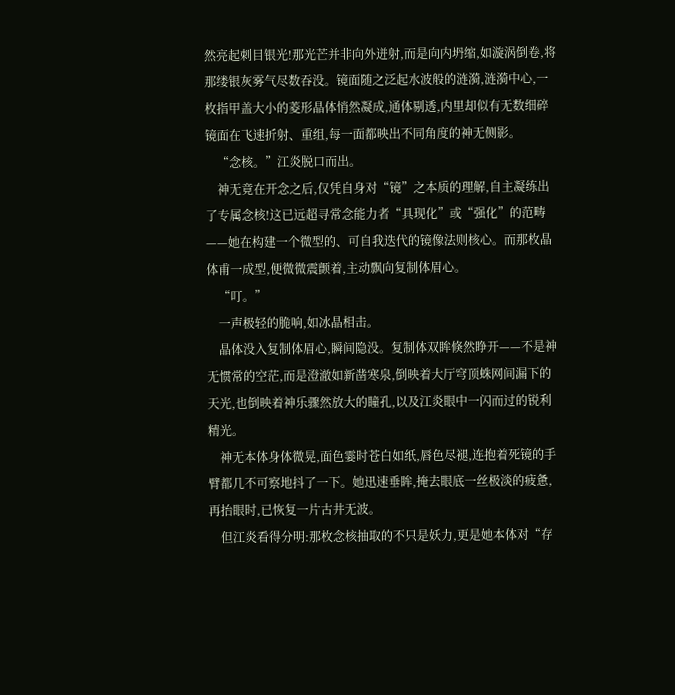然亮起刺目银光!那光芒并非向外迸射,而是向内坍缩,如漩涡倒卷,将那缕银灰雾气尽数吞没。镜面随之泛起水波般的涟漪,涟漪中心,一枚指甲盖大小的菱形晶体悄然凝成,通体剔透,内里却似有无数细碎镜面在飞速折射、重组,每一面都映出不同角度的神无侧影。
    “念核。”江炎脱口而出。
    神无竟在开念之后,仅凭自身对“镜”之本质的理解,自主凝练出了专属念核!这已远超寻常念能力者“具现化”或“强化”的范畴——她在构建一个微型的、可自我迭代的镜像法则核心。而那枚晶体甫一成型,便微微震颤着,主动飘向复制体眉心。
    “叮。”
    一声极轻的脆响,如冰晶相击。
    晶体没入复制体眉心,瞬间隐没。复制体双眸倏然睁开——不是神无惯常的空茫,而是澄澈如新凿寒泉,倒映着大厅穹顶蛛网间漏下的天光,也倒映着神乐骤然放大的瞳孔,以及江炎眼中一闪而过的锐利精光。
    神无本体身体微晃,面色霎时苍白如纸,唇色尽褪,连抱着死镜的手臂都几不可察地抖了一下。她迅速垂眸,掩去眼底一丝极淡的疲惫,再抬眼时,已恢复一片古井无波。
    但江炎看得分明:那枚念核抽取的不只是妖力,更是她本体对“存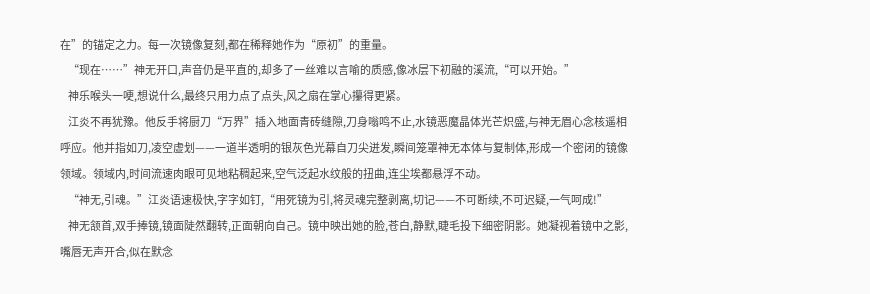在”的锚定之力。每一次镜像复刻,都在稀释她作为“原初”的重量。
    “现在……”神无开口,声音仍是平直的,却多了一丝难以言喻的质感,像冰层下初融的溪流,“可以开始。”
    神乐喉头一哽,想说什么,最终只用力点了点头,风之扇在掌心攥得更紧。
    江炎不再犹豫。他反手将厨刀“万界”插入地面青砖缝隙,刀身嗡鸣不止,水镜恶魔晶体光芒炽盛,与神无眉心念核遥相呼应。他并指如刀,凌空虚划——一道半透明的银灰色光幕自刀尖迸发,瞬间笼罩神无本体与复制体,形成一个密闭的镜像领域。领域内,时间流速肉眼可见地粘稠起来,空气泛起水纹般的扭曲,连尘埃都悬浮不动。
    “神无,引魂。”江炎语速极快,字字如钉,“用死镜为引,将灵魂完整剥离,切记——不可断续,不可迟疑,一气呵成!”
    神无颔首,双手捧镜,镜面陡然翻转,正面朝向自己。镜中映出她的脸,苍白,静默,睫毛投下细密阴影。她凝视着镜中之影,嘴唇无声开合,似在默念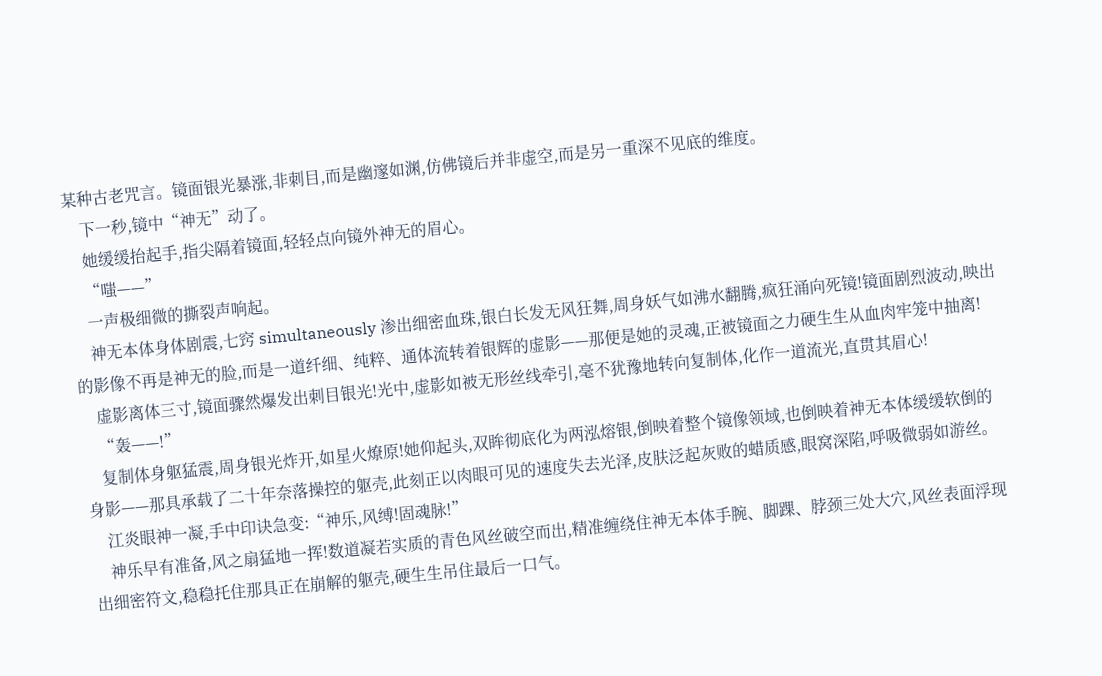某种古老咒言。镜面银光暴涨,非刺目,而是幽邃如渊,仿佛镜后并非虚空,而是另一重深不见底的维度。
    下一秒,镜中“神无”动了。
    她缓缓抬起手,指尖隔着镜面,轻轻点向镜外神无的眉心。
    “嗤——”
    一声极细微的撕裂声响起。
    神无本体身体剧震,七窍 simultaneously 渗出细密血珠,银白长发无风狂舞,周身妖气如沸水翻腾,疯狂涌向死镜!镜面剧烈波动,映出的影像不再是神无的脸,而是一道纤细、纯粹、通体流转着银辉的虚影——那便是她的灵魂,正被镜面之力硬生生从血肉牢笼中抽离!
    虚影离体三寸,镜面骤然爆发出刺目银光!光中,虚影如被无形丝线牵引,毫不犹豫地转向复制体,化作一道流光,直贯其眉心!
    “轰——!”
    复制体身躯猛震,周身银光炸开,如星火燎原!她仰起头,双眸彻底化为两泓熔银,倒映着整个镜像领域,也倒映着神无本体缓缓软倒的身影——那具承载了二十年奈落操控的躯壳,此刻正以肉眼可见的速度失去光泽,皮肤泛起灰败的蜡质感,眼窝深陷,呼吸微弱如游丝。
    江炎眼神一凝,手中印诀急变:“神乐,风缚!固魂脉!”
    神乐早有准备,风之扇猛地一挥!数道凝若实质的青色风丝破空而出,精准缠绕住神无本体手腕、脚踝、脖颈三处大穴,风丝表面浮现出细密符文,稳稳托住那具正在崩解的躯壳,硬生生吊住最后一口气。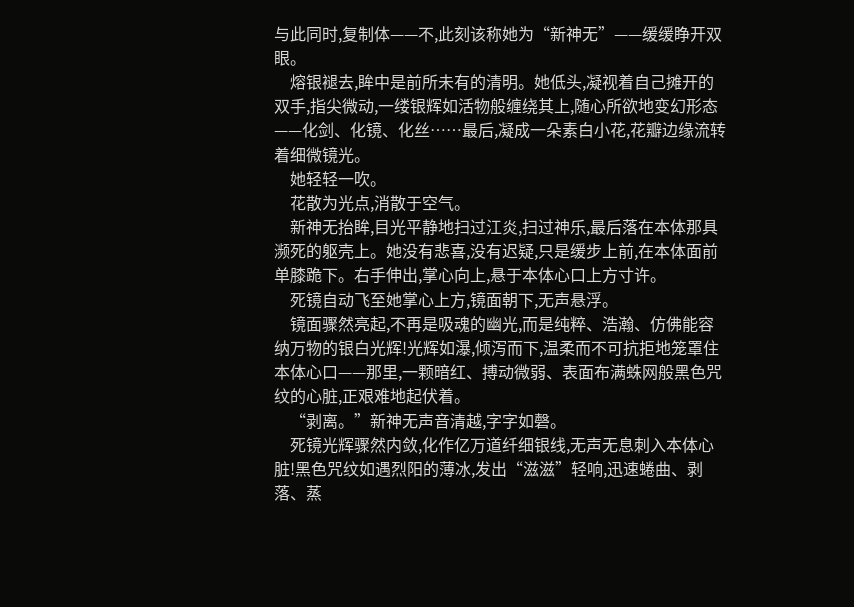与此同时,复制体——不,此刻该称她为“新神无”——缓缓睁开双眼。
    熔银褪去,眸中是前所未有的清明。她低头,凝视着自己摊开的双手,指尖微动,一缕银辉如活物般缠绕其上,随心所欲地变幻形态——化剑、化镜、化丝……最后,凝成一朵素白小花,花瓣边缘流转着细微镜光。
    她轻轻一吹。
    花散为光点,消散于空气。
    新神无抬眸,目光平静地扫过江炎,扫过神乐,最后落在本体那具濒死的躯壳上。她没有悲喜,没有迟疑,只是缓步上前,在本体面前单膝跪下。右手伸出,掌心向上,悬于本体心口上方寸许。
    死镜自动飞至她掌心上方,镜面朝下,无声悬浮。
    镜面骤然亮起,不再是吸魂的幽光,而是纯粹、浩瀚、仿佛能容纳万物的银白光辉!光辉如瀑,倾泻而下,温柔而不可抗拒地笼罩住本体心口——那里,一颗暗红、搏动微弱、表面布满蛛网般黑色咒纹的心脏,正艰难地起伏着。
    “剥离。”新神无声音清越,字字如磬。
    死镜光辉骤然内敛,化作亿万道纤细银线,无声无息刺入本体心脏!黑色咒纹如遇烈阳的薄冰,发出“滋滋”轻响,迅速蜷曲、剥落、蒸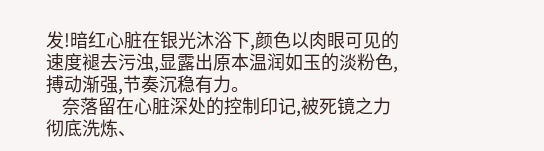发!暗红心脏在银光沐浴下,颜色以肉眼可见的速度褪去污浊,显露出原本温润如玉的淡粉色,搏动渐强,节奏沉稳有力。
    奈落留在心脏深处的控制印记,被死镜之力彻底洗炼、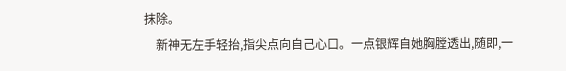抹除。
    新神无左手轻抬,指尖点向自己心口。一点银辉自她胸膛透出,随即,一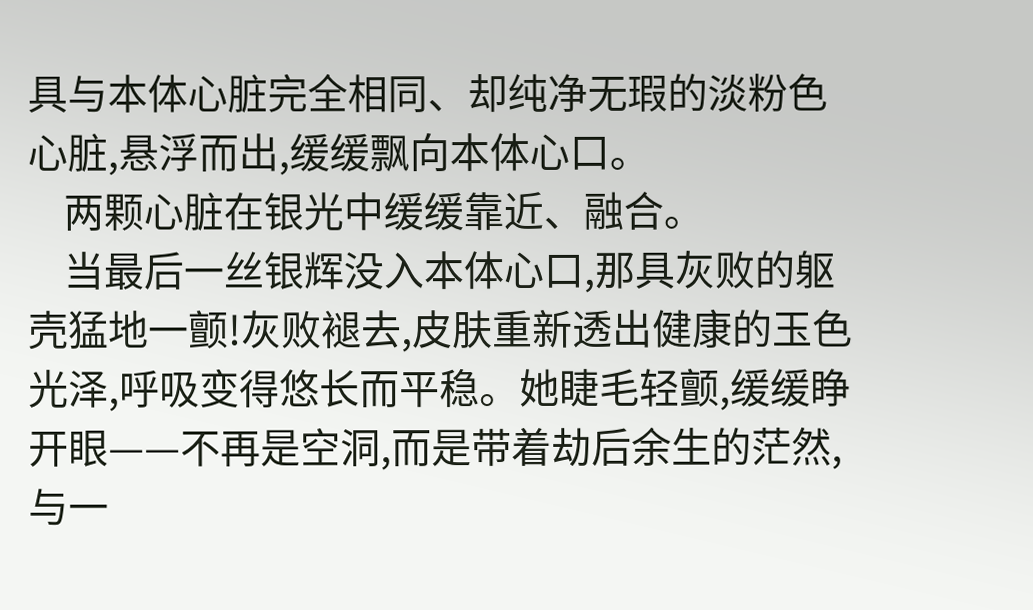具与本体心脏完全相同、却纯净无瑕的淡粉色心脏,悬浮而出,缓缓飘向本体心口。
    两颗心脏在银光中缓缓靠近、融合。
    当最后一丝银辉没入本体心口,那具灰败的躯壳猛地一颤!灰败褪去,皮肤重新透出健康的玉色光泽,呼吸变得悠长而平稳。她睫毛轻颤,缓缓睁开眼——不再是空洞,而是带着劫后余生的茫然,与一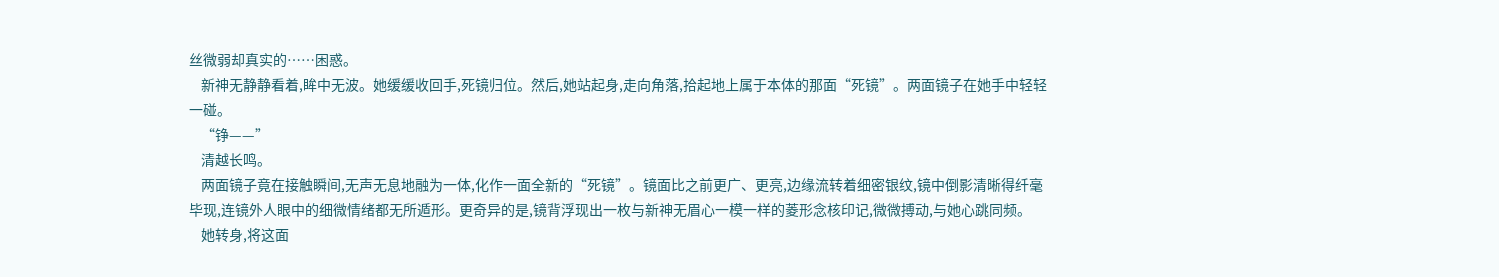丝微弱却真实的……困惑。
    新神无静静看着,眸中无波。她缓缓收回手,死镜归位。然后,她站起身,走向角落,拾起地上属于本体的那面“死镜”。两面镜子在她手中轻轻一碰。
    “铮——”
    清越长鸣。
    两面镜子竟在接触瞬间,无声无息地融为一体,化作一面全新的“死镜”。镜面比之前更广、更亮,边缘流转着细密银纹,镜中倒影清晰得纤毫毕现,连镜外人眼中的细微情绪都无所遁形。更奇异的是,镜背浮现出一枚与新神无眉心一模一样的菱形念核印记,微微搏动,与她心跳同频。
    她转身,将这面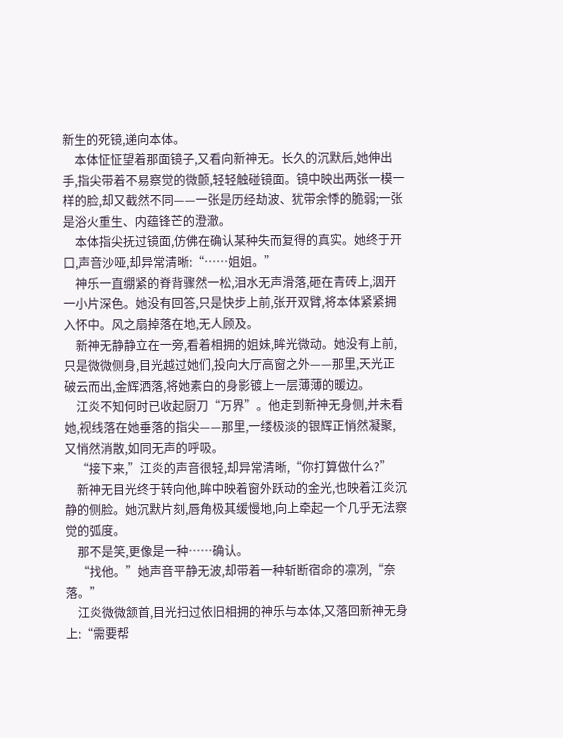新生的死镜,递向本体。
    本体怔怔望着那面镜子,又看向新神无。长久的沉默后,她伸出手,指尖带着不易察觉的微颤,轻轻触碰镜面。镜中映出两张一模一样的脸,却又截然不同——一张是历经劫波、犹带余悸的脆弱;一张是浴火重生、内蕴锋芒的澄澈。
    本体指尖抚过镜面,仿佛在确认某种失而复得的真实。她终于开口,声音沙哑,却异常清晰:“……姐姐。”
    神乐一直绷紧的脊背骤然一松,泪水无声滑落,砸在青砖上,洇开一小片深色。她没有回答,只是快步上前,张开双臂,将本体紧紧拥入怀中。风之扇掉落在地,无人顾及。
    新神无静静立在一旁,看着相拥的姐妹,眸光微动。她没有上前,只是微微侧身,目光越过她们,投向大厅高窗之外——那里,天光正破云而出,金辉洒落,将她素白的身影镀上一层薄薄的暖边。
    江炎不知何时已收起厨刀“万界”。他走到新神无身侧,并未看她,视线落在她垂落的指尖——那里,一缕极淡的银辉正悄然凝聚,又悄然消散,如同无声的呼吸。
    “接下来,”江炎的声音很轻,却异常清晰,“你打算做什么?”
    新神无目光终于转向他,眸中映着窗外跃动的金光,也映着江炎沉静的侧脸。她沉默片刻,唇角极其缓慢地,向上牵起一个几乎无法察觉的弧度。
    那不是笑,更像是一种……确认。
    “找他。”她声音平静无波,却带着一种斩断宿命的凛冽,“奈落。”
    江炎微微颔首,目光扫过依旧相拥的神乐与本体,又落回新神无身上:“需要帮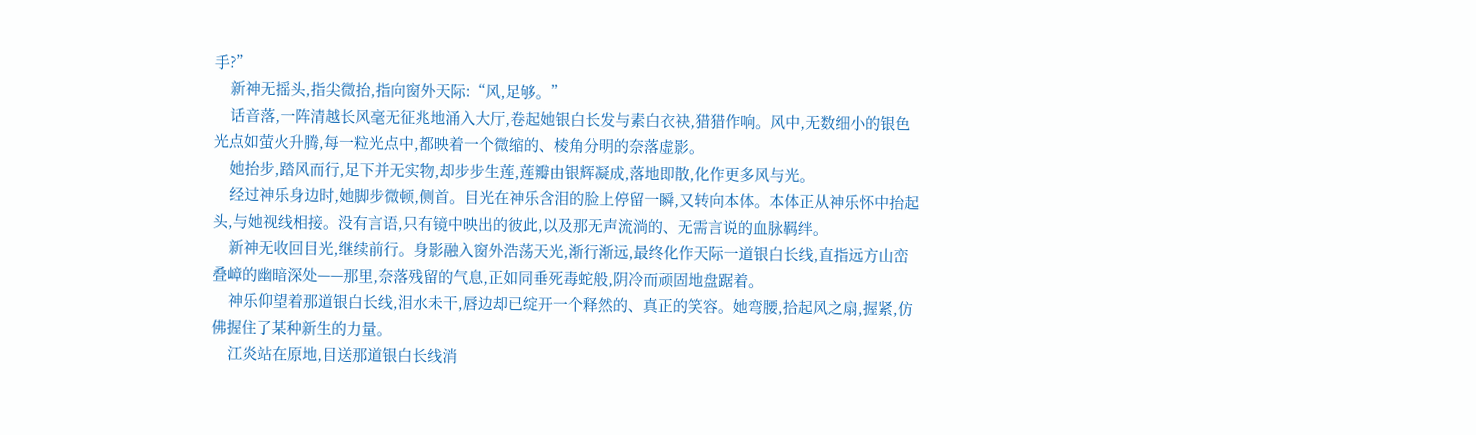手?”
    新神无摇头,指尖微抬,指向窗外天际:“风,足够。”
    话音落,一阵清越长风毫无征兆地涌入大厅,卷起她银白长发与素白衣袂,猎猎作响。风中,无数细小的银色光点如萤火升腾,每一粒光点中,都映着一个微缩的、棱角分明的奈落虚影。
    她抬步,踏风而行,足下并无实物,却步步生莲,莲瓣由银辉凝成,落地即散,化作更多风与光。
    经过神乐身边时,她脚步微顿,侧首。目光在神乐含泪的脸上停留一瞬,又转向本体。本体正从神乐怀中抬起头,与她视线相接。没有言语,只有镜中映出的彼此,以及那无声流淌的、无需言说的血脉羁绊。
    新神无收回目光,继续前行。身影融入窗外浩荡天光,渐行渐远,最终化作天际一道银白长线,直指远方山峦叠嶂的幽暗深处——那里,奈落残留的气息,正如同垂死毒蛇般,阴冷而顽固地盘踞着。
    神乐仰望着那道银白长线,泪水未干,唇边却已绽开一个释然的、真正的笑容。她弯腰,拾起风之扇,握紧,仿佛握住了某种新生的力量。
    江炎站在原地,目送那道银白长线消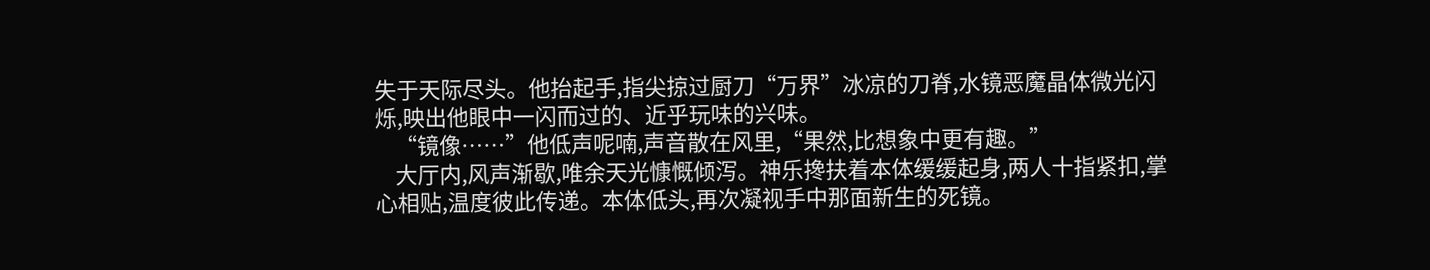失于天际尽头。他抬起手,指尖掠过厨刀“万界”冰凉的刀脊,水镜恶魔晶体微光闪烁,映出他眼中一闪而过的、近乎玩味的兴味。
    “镜像……”他低声呢喃,声音散在风里,“果然,比想象中更有趣。”
    大厅内,风声渐歇,唯余天光慷慨倾泻。神乐搀扶着本体缓缓起身,两人十指紧扣,掌心相贴,温度彼此传递。本体低头,再次凝视手中那面新生的死镜。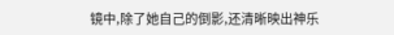镜中,除了她自己的倒影,还清晰映出神乐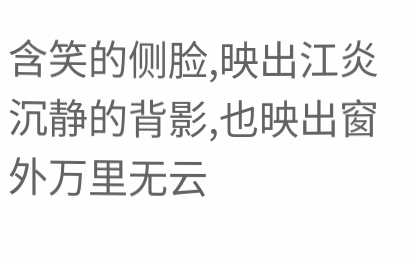含笑的侧脸,映出江炎沉静的背影,也映出窗外万里无云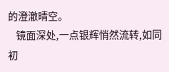的澄澈晴空。
    镜面深处,一点银辉悄然流转,如同初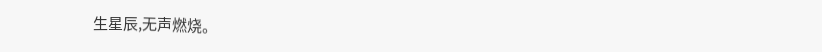生星辰,无声燃烧。